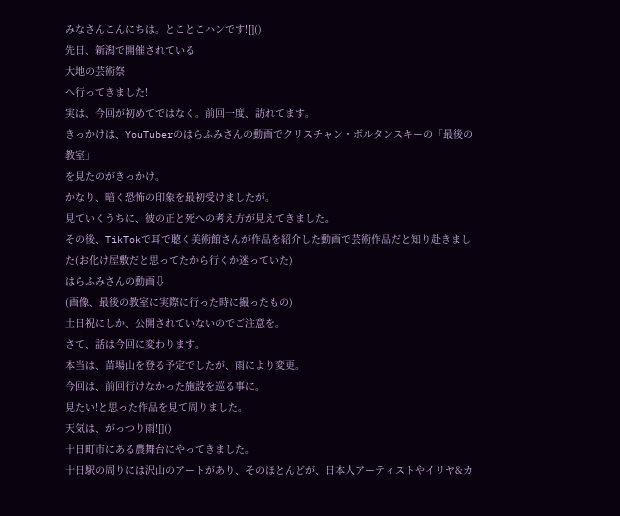みなさんこんにちは。とことこハンです![]()
先日、新潟で開催されている
大地の芸術祭
へ行ってきました!
実は、今回が初めてではなく。前回一度、訪れてます。
きっかけは、YouTuberのはらふみさんの動画でクリスチャン・ボルタンスキーの「最後の教室」
を見たのがきっかけ。
かなり、暗く恐怖の印象を最初受けましたが。
見ていくうちに、彼の正と死への考え方が見えてきました。
その後、TikTokで耳で聴く美術館さんが作品を紹介した動画で芸術作品だと知り赴きました(お化け屋敷だと思ってたから行くか迷っていた)
はらふみさんの動画⇩
(画像、最後の教室に実際に行った時に撮ったもの)
土日祝にしか、公開されていないのでご注意を。
さて、話は今回に変わります。
本当は、苗場山を登る予定でしたが、雨により変更。
今回は、前回行けなかった施設を巡る事に。
見たい!と思った作品を見て周りました。
天気は、がっつり雨![]()
十日町市にある農舞台にやってきました。
十日駅の周りには沢山のアートがあり、そのほとんどが、日本人アーティストやイリヤ&カ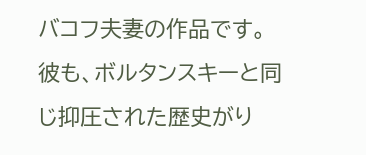バコフ夫妻の作品です。
彼も、ボルタンスキーと同じ抑圧された歴史がり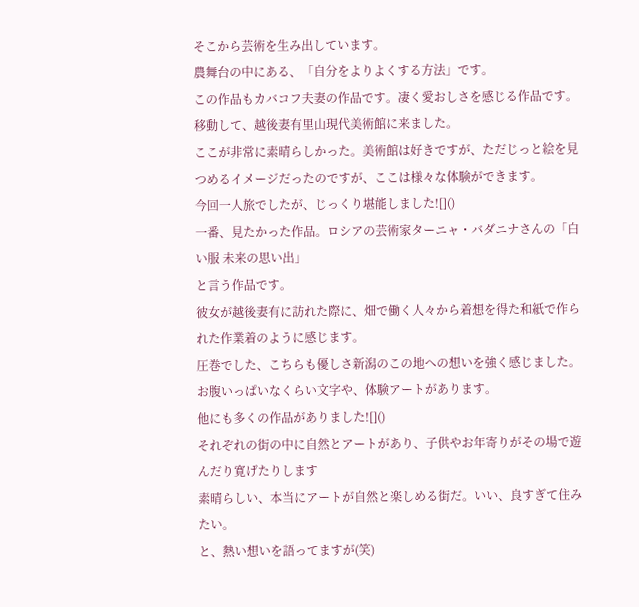そこから芸術を生み出しています。
農舞台の中にある、「自分をよりよくする方法」です。
この作品もカバコフ夫妻の作品です。凄く愛おしさを感じる作品です。
移動して、越後妻有里山現代美術館に来ました。
ここが非常に素晴らしかった。美術館は好きですが、ただじっと絵を見つめるイメージだったのですが、ここは様々な体験ができます。
今回一人旅でしたが、じっくり堪能しました![]()
一番、見たかった作品。ロシアの芸術家ターニャ・バダニナさんの「白い服 未来の思い出」
と言う作品です。
彼女が越後妻有に訪れた際に、畑で働く人々から着想を得た和紙で作られた作業着のように感じます。
圧巻でした、こちらも優しさ新潟のこの地への想いを強く感じました。
お腹いっぱいなくらい文字や、体験アートがあります。
他にも多くの作品がありました![]()
それぞれの街の中に自然とアートがあり、子供やお年寄りがその場で遊んだり寛げたりします
素晴らしい、本当にアートが自然と楽しめる街だ。いい、良すぎて住みたい。
と、熱い想いを語ってますが(笑)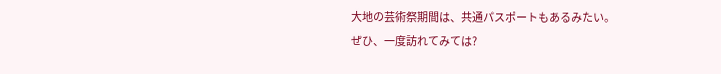大地の芸術祭期間は、共通パスポートもあるみたい。
ぜひ、一度訪れてみては?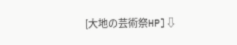[大地の芸術祭HP]⇩